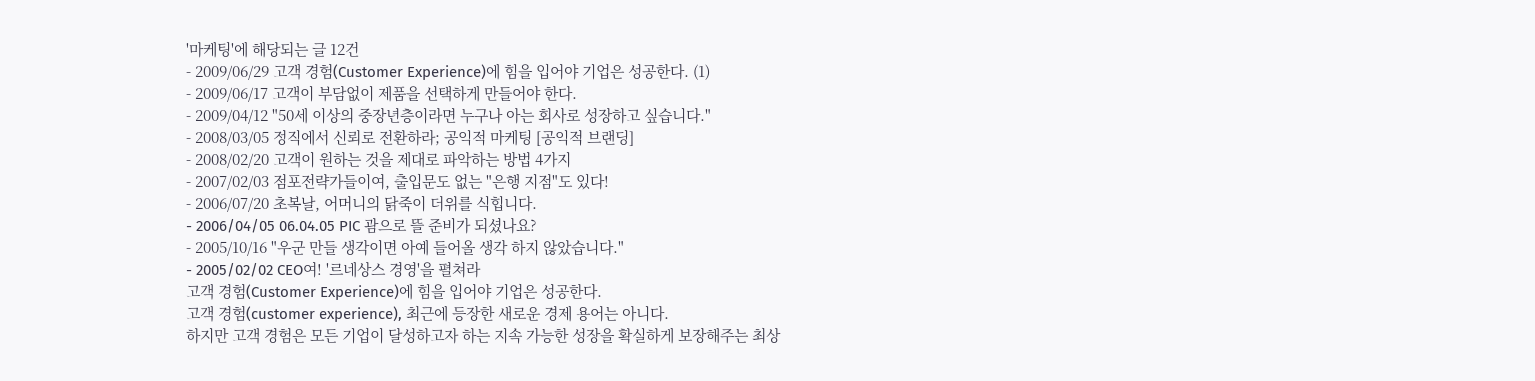'마케팅'에 해당되는 글 12건
- 2009/06/29 고객 경험(Customer Experience)에 힘을 입어야 기업은 성공한다. (1)
- 2009/06/17 고객이 부담없이 제품을 선택하게 만들어야 한다.
- 2009/04/12 "50세 이상의 중장년층이라면 누구나 아는 회사로 성장하고 싶습니다."
- 2008/03/05 정직에서 신뢰로 전환하라; 공익적 마케팅 [공익적 브랜딩]
- 2008/02/20 고객이 원하는 것을 제대로 파악하는 방법 4가지
- 2007/02/03 점포전략가들이여, 출입문도 없는 "은행 지점"도 있다!
- 2006/07/20 초복날, 어머니의 닭죽이 더위를 식힙니다.
- 2006/04/05 06.04.05 PIC 괌으로 뜰 준비가 되셨나요?
- 2005/10/16 "우군 만들 생각이면 아예 들어올 생각 하지 않았습니다."
- 2005/02/02 CEO여! '르네상스 경영'을 펼쳐라
고객 경험(Customer Experience)에 힘을 입어야 기업은 성공한다.
고객 경험(customer experience), 최근에 등장한 새로운 경제 용어는 아니다.
하지만 고객 경험은 모든 기업이 달성하고자 하는 지속 가능한 성장을 확실하게 보장해주는 최상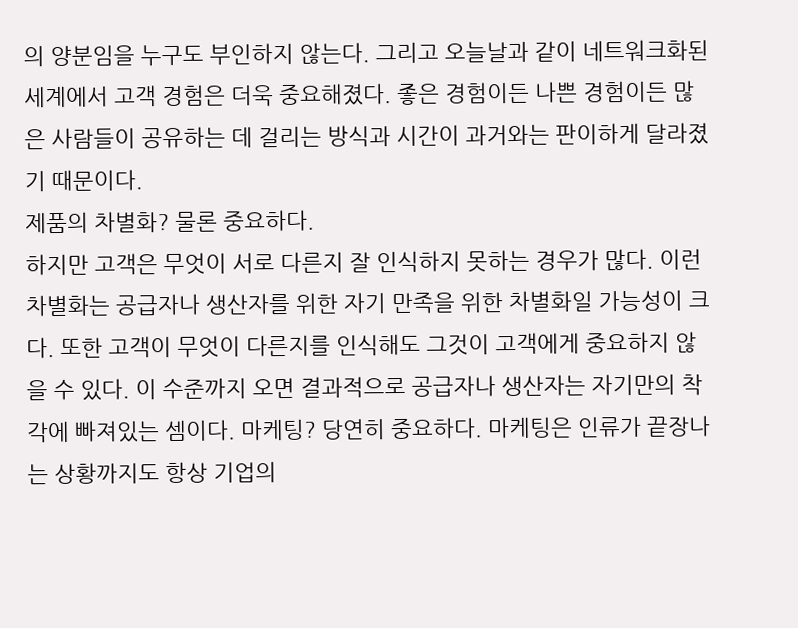의 양분임을 누구도 부인하지 않는다. 그리고 오늘날과 같이 네트워크화된 세계에서 고객 경험은 더욱 중요해졌다. 좋은 경험이든 나쁜 경험이든 많은 사람들이 공유하는 데 걸리는 방식과 시간이 과거와는 판이하게 달라졌기 때문이다.
제품의 차별화? 물론 중요하다.
하지만 고객은 무엇이 서로 다른지 잘 인식하지 못하는 경우가 많다. 이런 차별화는 공급자나 생산자를 위한 자기 만족을 위한 차별화일 가능성이 크다. 또한 고객이 무엇이 다른지를 인식해도 그것이 고객에게 중요하지 않을 수 있다. 이 수준까지 오면 결과적으로 공급자나 생산자는 자기만의 착각에 빠져있는 셈이다. 마케팅? 당연히 중요하다. 마케팅은 인류가 끝장나는 상황까지도 항상 기업의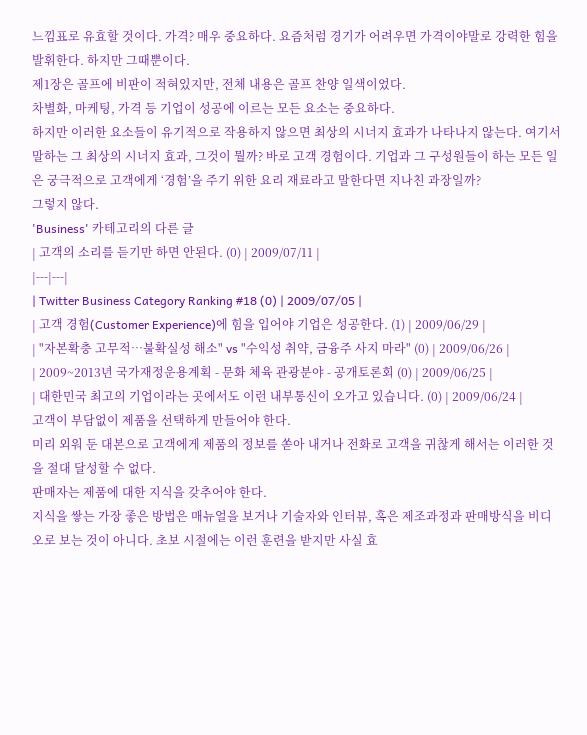느낌표로 유효할 것이다. 가격? 매우 중요하다. 요즘처럼 경기가 어려우면 가격이야말로 강력한 힘을 발휘한다. 하지만 그때뿐이다.
제1장은 골프에 비판이 적혀있지만, 전체 내용은 골프 찬양 일색이었다.
차별화, 마케팅, 가격 등 기업이 성공에 이르는 모든 요소는 중요하다.
하지만 이러한 요소들이 유기적으로 작용하지 않으면 최상의 시너지 효과가 나타나지 않는다. 여기서 말하는 그 최상의 시너지 효과, 그것이 뭘까? 바로 고객 경험이다. 기업과 그 구성원들이 하는 모든 일은 궁극적으로 고객에게 ‘경험’을 주기 위한 요리 재료라고 말한다면 지나친 과장일까?
그렇지 않다.
'Business' 카테고리의 다른 글
| 고객의 소리를 듣기만 하면 안된다. (0) | 2009/07/11 |
|---|---|
| Twitter Business Category Ranking #18 (0) | 2009/07/05 |
| 고객 경험(Customer Experience)에 힘을 입어야 기업은 성공한다. (1) | 2009/06/29 |
| "자본확충 고무적…불확실성 해소" vs "수익성 취약, 금융주 사지 마라" (0) | 2009/06/26 |
| 2009~2013년 국가재정운용계획 - 문화 체육 관광분야 - 공개토론회 (0) | 2009/06/25 |
| 대한민국 최고의 기업이라는 곳에서도 이런 내부통신이 오가고 있습니다. (0) | 2009/06/24 |
고객이 부담없이 제품을 선택하게 만들어야 한다.
미리 외워 둔 대본으로 고객에게 제품의 정보를 쏟아 내거나 전화로 고객을 귀찮게 해서는 이러한 것을 절대 달성할 수 없다.
판매자는 제품에 대한 지식을 갖추어야 한다.
지식을 쌓는 가장 좋은 방법은 매뉴얼을 보거나 기술자와 인터뷰, 혹은 제조과정과 판매방식을 비디오로 보는 것이 아니다. 초보 시절에는 이런 훈련을 받지만 사실 효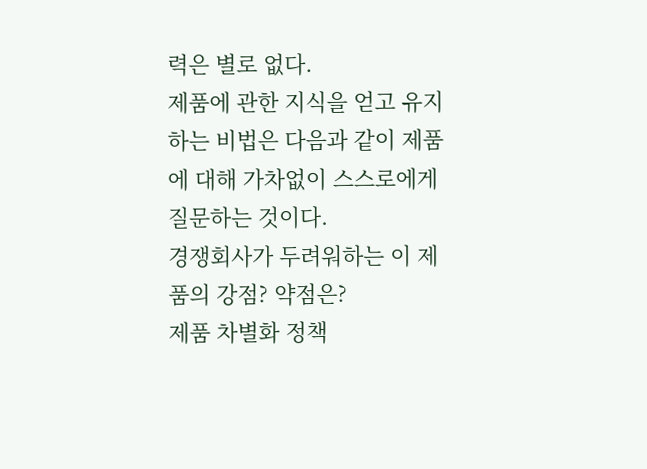력은 별로 없다.
제품에 관한 지식을 얻고 유지하는 비법은 다음과 같이 제품에 대해 가차없이 스스로에게 질문하는 것이다.
경쟁회사가 두려워하는 이 제품의 강점? 약점은?
제품 차별화 정책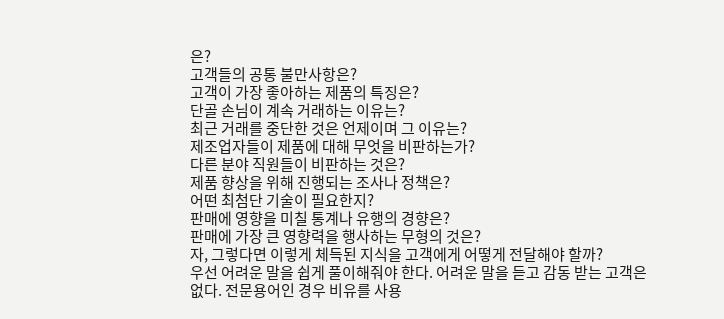은?
고객들의 공통 불만사항은?
고객이 가장 좋아하는 제품의 특징은?
단골 손님이 계속 거래하는 이유는?
최근 거래를 중단한 것은 언제이며 그 이유는?
제조업자들이 제품에 대해 무엇을 비판하는가?
다른 분야 직원들이 비판하는 것은?
제품 향상을 위해 진행되는 조사나 정책은?
어떤 최첨단 기술이 필요한지?
판매에 영향을 미칠 통계나 유행의 경향은?
판매에 가장 큰 영향력을 행사하는 무형의 것은?
자, 그렇다면 이렇게 체득된 지식을 고객에게 어떻게 전달해야 할까?
우선 어려운 말을 쉽게 풀이해줘야 한다. 어려운 말을 듣고 감동 받는 고객은 없다. 전문용어인 경우 비유를 사용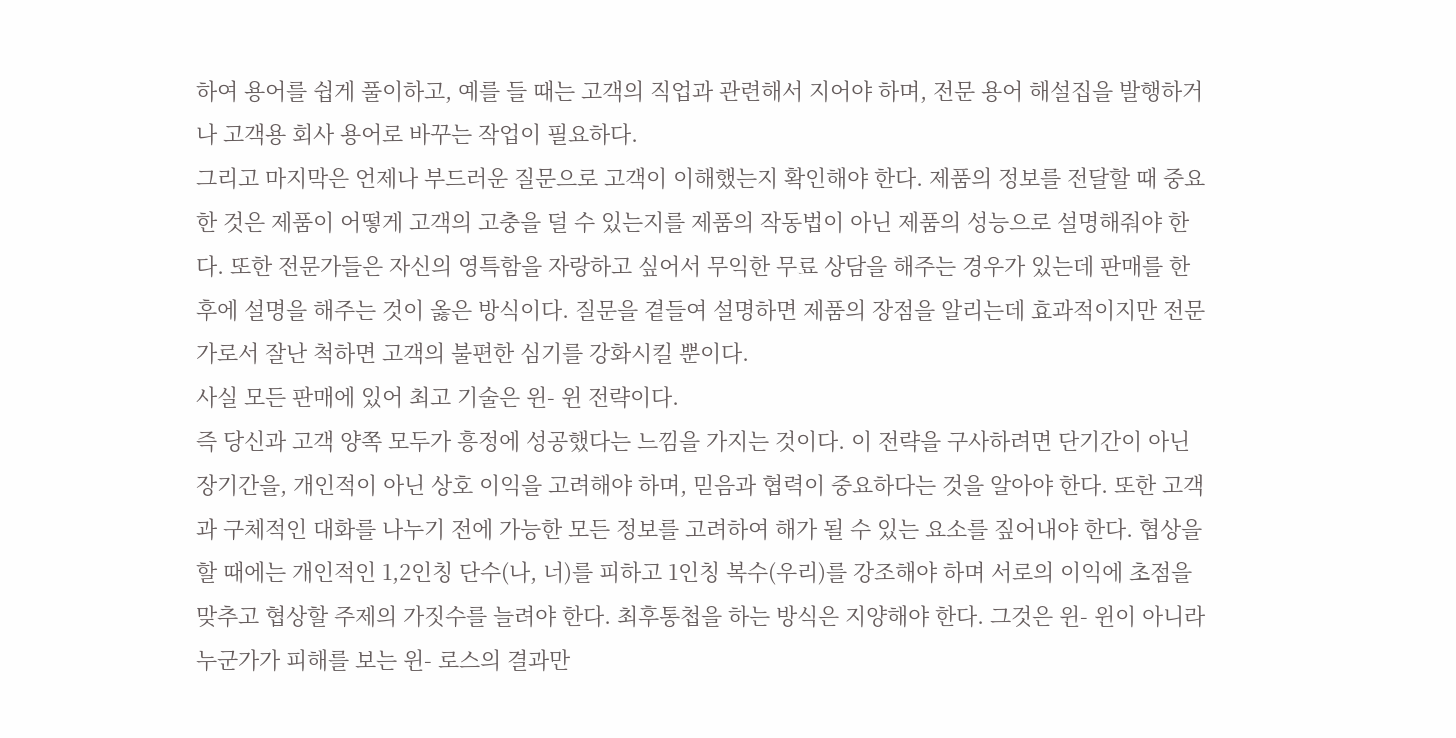하여 용어를 쉽게 풀이하고, 예를 들 때는 고객의 직업과 관련해서 지어야 하며, 전문 용어 해설집을 발행하거나 고객용 회사 용어로 바꾸는 작업이 필요하다.
그리고 마지막은 언제나 부드러운 질문으로 고객이 이해했는지 확인해야 한다. 제품의 정보를 전달할 때 중요한 것은 제품이 어떻게 고객의 고충을 덜 수 있는지를 제품의 작동법이 아닌 제품의 성능으로 설명해줘야 한다. 또한 전문가들은 자신의 영특함을 자랑하고 싶어서 무익한 무료 상담을 해주는 경우가 있는데 판매를 한 후에 설명을 해주는 것이 옳은 방식이다. 질문을 곁들여 설명하면 제품의 장점을 알리는데 효과적이지만 전문가로서 잘난 척하면 고객의 불편한 심기를 강화시킬 뿐이다.
사실 모든 판매에 있어 최고 기술은 윈- 윈 전략이다.
즉 당신과 고객 양쪽 모두가 흥정에 성공했다는 느낌을 가지는 것이다. 이 전략을 구사하려면 단기간이 아닌 장기간을, 개인적이 아닌 상호 이익을 고려해야 하며, 믿음과 협력이 중요하다는 것을 알아야 한다. 또한 고객과 구체적인 대화를 나누기 전에 가능한 모든 정보를 고려하여 해가 될 수 있는 요소를 짚어내야 한다. 협상을 할 때에는 개인적인 1,2인칭 단수(나, 너)를 피하고 1인칭 복수(우리)를 강조해야 하며 서로의 이익에 초점을 맞추고 협상할 주제의 가짓수를 늘려야 한다. 최후통첩을 하는 방식은 지양해야 한다. 그것은 윈- 윈이 아니라 누군가가 피해를 보는 윈- 로스의 결과만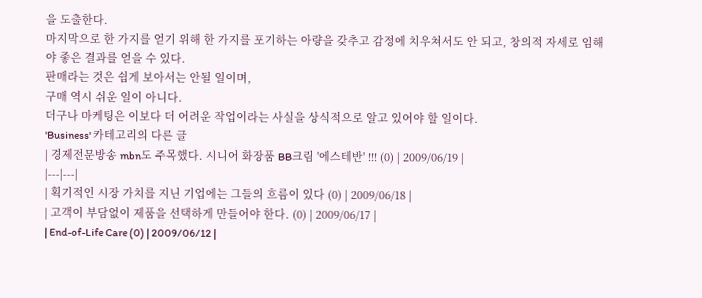을 도출한다.
마지막으로 한 가지를 얻기 위해 한 가지를 포기하는 아량을 갖추고 감정에 치우쳐서도 안 되고, 창의적 자세로 임해야 좋은 결과를 얻을 수 있다.
판매라는 것은 쉽게 보아서는 안될 일이며,
구매 역시 쉬운 일이 아니다.
더구나 마케팅은 이보다 더 어려운 작업이라는 사실을 상식적으로 알고 있어야 할 일이다.
'Business' 카테고리의 다른 글
| 경제전문방송 mbn도 주목했다. 시니어 화장품 BB크림 '에스테반' !!! (0) | 2009/06/19 |
|---|---|
| 획기적인 시장 가치를 지닌 기업에는 그들의 흐름이 있다 (0) | 2009/06/18 |
| 고객이 부담없이 제품을 선택하게 만들어야 한다. (0) | 2009/06/17 |
| End-of-Life Care (0) | 2009/06/12 |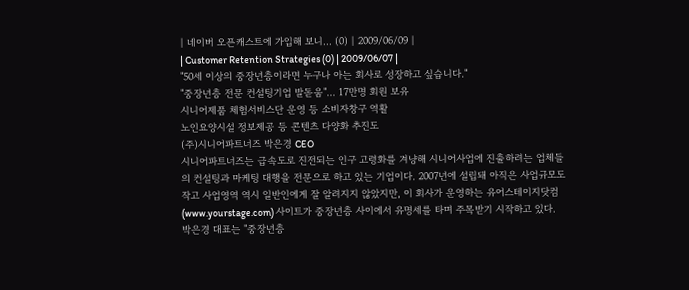| 네이버 오픈캐스트에 가입해 보니... (0) | 2009/06/09 |
| Customer Retention Strategies (0) | 2009/06/07 |
"50세 이상의 중장년층이라면 누구나 아는 회사로 성장하고 싶습니다."
"중장년층 전문 컨설팅기업 발돋움"… 17만명 회원 보유
시니어제품 체험서비스단 운영 등 소비자창구 역활
노인요양시설 정보제공 등 콘텐츠 다양화 추진도
(주)시니어파트너즈 박은경 CEO
시니어파트너즈는 급속도로 진전되는 인구 고령화를 겨냥해 시니어사업에 진출하려는 업체들의 컨설팅과 마케팅 대행을 전문으로 하고 있는 기업이다. 2007년에 설립돼 아직은 사업규모도 작고 사업영역 역시 일반인에게 잘 알려지지 않았지만, 이 회사가 운영하는 유어스테이지닷컴(www.yourstage.com) 사이트가 중장년층 사이에서 유명세를 타며 주목받기 시작하고 있다.
박은경 대표는 "중장년층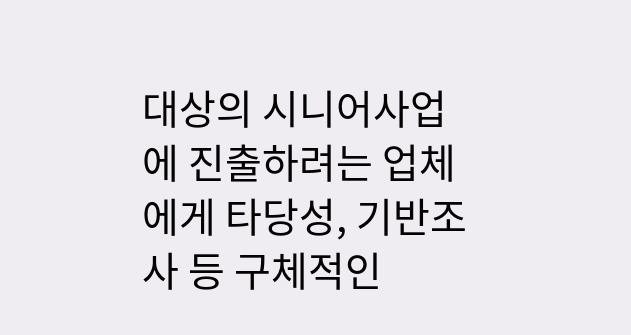대상의 시니어사업에 진출하려는 업체에게 타당성, 기반조사 등 구체적인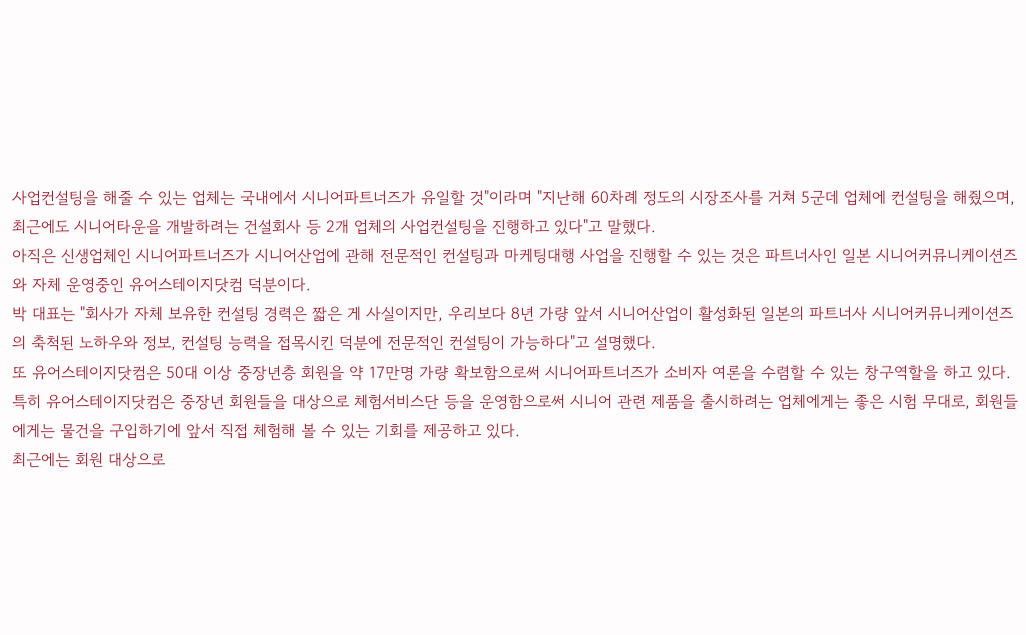사업컨설팅을 해줄 수 있는 업체는 국내에서 시니어파트너즈가 유일할 것"이라며 "지난해 60차례 정도의 시장조사를 거쳐 5군데 업체에 컨설팅을 해줬으며, 최근에도 시니어타운을 개발하려는 건설회사 등 2개 업체의 사업컨설팅을 진행하고 있다"고 말했다.
아직은 신생업체인 시니어파트너즈가 시니어산업에 관해 전문적인 컨설팅과 마케팅대행 사업을 진행할 수 있는 것은 파트너사인 일본 시니어커뮤니케이션즈와 자체 운영중인 유어스테이지닷컴 덕분이다.
박 대표는 "회사가 자체 보유한 컨설팅 경력은 짧은 게 사실이지만, 우리보다 8년 가량 앞서 시니어산업이 활성화된 일본의 파트너사 시니어커뮤니케이션즈의 축척된 노하우와 정보, 컨설팅 능력을 접목시킨 덕분에 전문적인 컨설팅이 가능하다"고 설명했다.
또 유어스테이지닷컴은 50대 이상 중장년층 회원을 약 17만명 가량 확보함으로써 시니어파트너즈가 소비자 여론을 수렴할 수 있는 창구역할을 하고 있다. 특히 유어스테이지닷컴은 중장년 회원들을 대상으로 체험서비스단 등을 운영함으로써 시니어 관련 제품을 출시하려는 업체에게는 좋은 시험 무대로, 회원들에게는 물건을 구입하기에 앞서 직접 체험해 볼 수 있는 기회를 제공하고 있다.
최근에는 회원 대상으로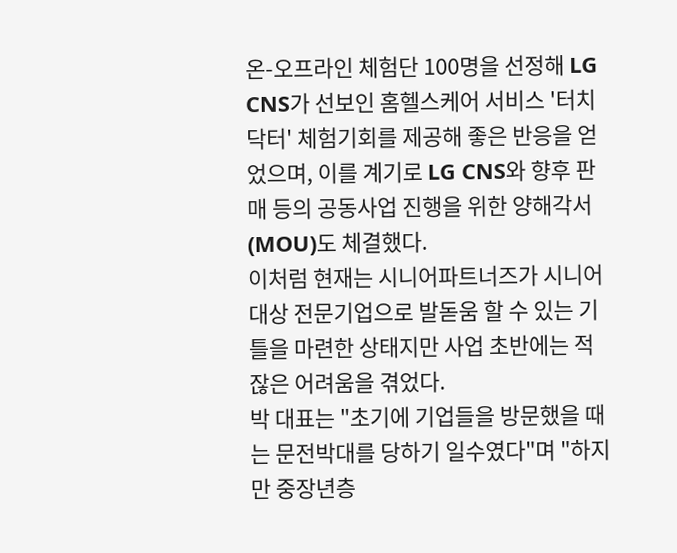온-오프라인 체험단 100명을 선정해 LG CNS가 선보인 홈헬스케어 서비스 '터치닥터' 체험기회를 제공해 좋은 반응을 얻었으며, 이를 계기로 LG CNS와 향후 판매 등의 공동사업 진행을 위한 양해각서(MOU)도 체결했다.
이처럼 현재는 시니어파트너즈가 시니어 대상 전문기업으로 발돋움 할 수 있는 기틀을 마련한 상태지만 사업 초반에는 적잖은 어려움을 겪었다.
박 대표는 "초기에 기업들을 방문했을 때는 문전박대를 당하기 일수였다"며 "하지만 중장년층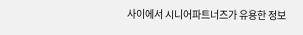사이에서 시니어파트너즈가 유용한 정보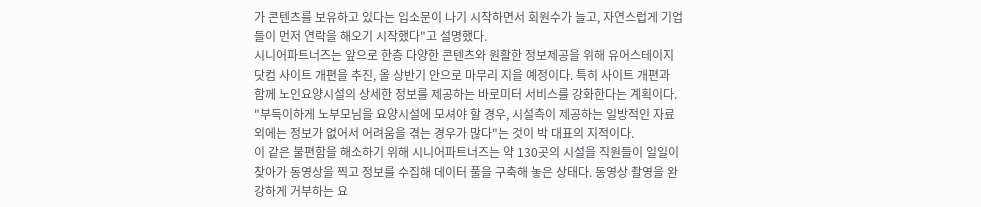가 콘텐츠를 보유하고 있다는 입소문이 나기 시작하면서 회원수가 늘고, 자연스럽게 기업들이 먼저 연락을 해오기 시작했다"고 설명했다.
시니어파트너즈는 앞으로 한층 다양한 콘텐츠와 원활한 정보제공을 위해 유어스테이지 닷컴 사이트 개편을 추진, 올 상반기 안으로 마무리 지을 예정이다. 특히 사이트 개편과 함께 노인요양시설의 상세한 정보를 제공하는 바로미터 서비스를 강화한다는 계획이다.
"부득이하게 노부모님을 요양시설에 모셔야 할 경우, 시설측이 제공하는 일방적인 자료 외에는 정보가 없어서 어려움을 겪는 경우가 많다"는 것이 박 대표의 지적이다.
이 같은 불편함을 해소하기 위해 시니어파트너즈는 약 130곳의 시설을 직원들이 일일이 찾아가 동영상을 찍고 정보를 수집해 데이터 풀을 구축해 놓은 상태다. 동영상 촬영을 완강하게 거부하는 요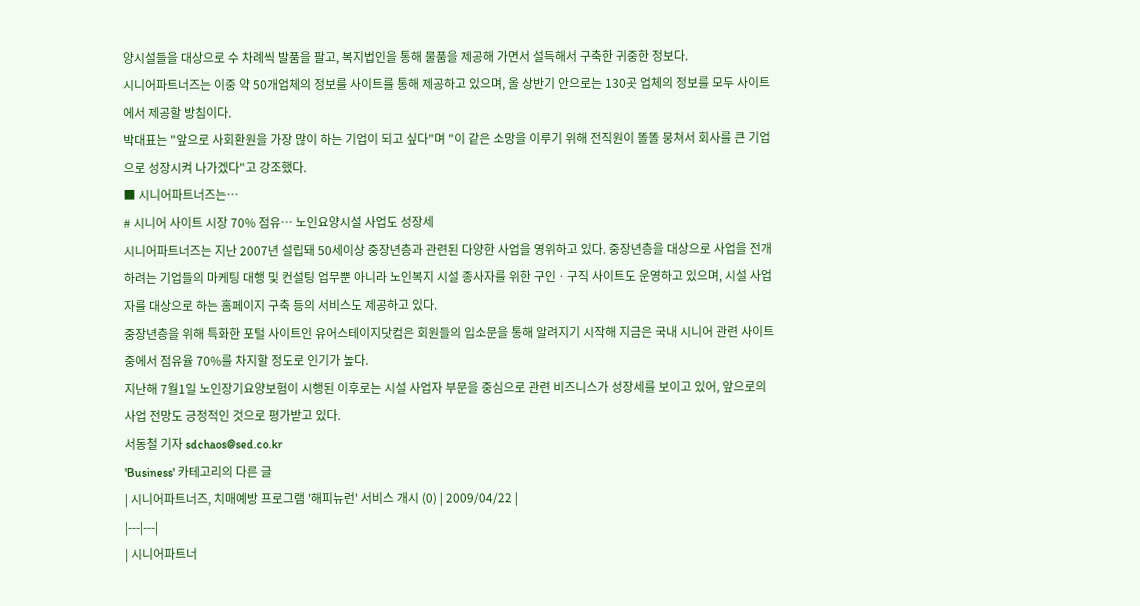양시설들을 대상으로 수 차례씩 발품을 팔고, 복지법인을 통해 물품을 제공해 가면서 설득해서 구축한 귀중한 정보다.
시니어파트너즈는 이중 약 50개업체의 정보를 사이트를 통해 제공하고 있으며, 올 상반기 안으로는 130곳 업체의 정보를 모두 사이트에서 제공할 방침이다.
박대표는 "앞으로 사회환원을 가장 많이 하는 기업이 되고 싶다"며 "이 같은 소망을 이루기 위해 전직원이 똘똘 뭉쳐서 회사를 큰 기업으로 성장시켜 나가겠다"고 강조했다.
■ 시니어파트너즈는…
# 시니어 사이트 시장 70% 점유… 노인요양시설 사업도 성장세
시니어파트너즈는 지난 2007년 설립돼 50세이상 중장년층과 관련된 다양한 사업을 영위하고 있다. 중장년층을 대상으로 사업을 전개하려는 기업들의 마케팅 대행 및 컨설팅 업무뿐 아니라 노인복지 시설 종사자를 위한 구인ㆍ구직 사이트도 운영하고 있으며, 시설 사업자를 대상으로 하는 홈페이지 구축 등의 서비스도 제공하고 있다.
중장년층을 위해 특화한 포털 사이트인 유어스테이지닷컴은 회원들의 입소문을 통해 알려지기 시작해 지금은 국내 시니어 관련 사이트 중에서 점유율 70%를 차지할 정도로 인기가 높다.
지난해 7월1일 노인장기요양보험이 시행된 이후로는 시설 사업자 부문을 중심으로 관련 비즈니스가 성장세를 보이고 있어, 앞으로의 사업 전망도 긍정적인 것으로 평가받고 있다.
서동철 기자 sdchaos@sed.co.kr
'Business' 카테고리의 다른 글
| 시니어파트너즈, 치매예방 프로그램 '해피뉴런' 서비스 개시 (0) | 2009/04/22 |
|---|---|
| 시니어파트너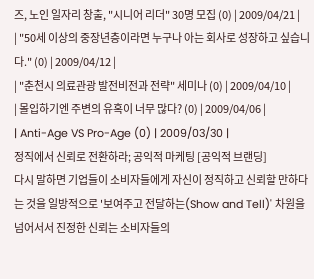즈, 노인 일자리 창출, "시니어 리더" 30명 모집 (0) | 2009/04/21 |
| "50세 이상의 중장년층이라면 누구나 아는 회사로 성장하고 싶습니다." (0) | 2009/04/12 |
| "춘천시 의료관광 발전비전과 전략" 세미나 (0) | 2009/04/10 |
| 몰입하기엔 주변의 유혹이 너무 많다? (0) | 2009/04/06 |
| Anti-Age VS Pro-Age (0) | 2009/03/30 |
정직에서 신뢰로 전환하라; 공익적 마케팅 [공익적 브랜딩]
다시 말하면 기업들이 소비자들에게 자신이 정직하고 신뢰할 만하다는 것을 일방적으로 '보여주고 전달하는(Show and Tell)' 차원을 넘어서서 진정한 신뢰는 소비자들의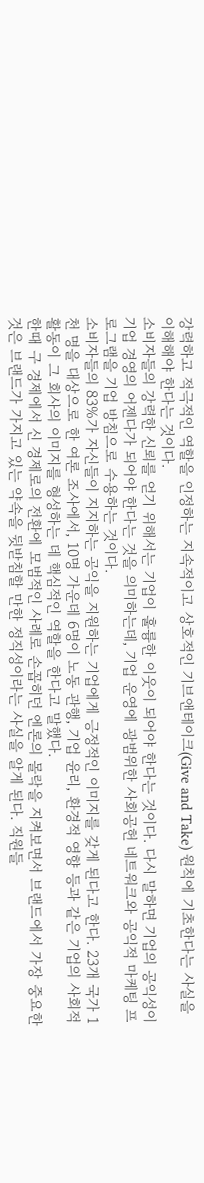강력하고 적극적인 역할을 인정하는 지속적이고 상호적인 기브앤테이크(Give and Take) 원칙에 기초한다는 사실을 이해해야 한다는 것이다.
소비자들의 강력한 신뢰를 얻기 위해서는 기업이 훌륭한 이웃이 되어야 한다는 것이다. 다시 말하면 기업의 공익성이 기업 경영의 어젠다가 되어야 한다는 것을 의미하는데, 기업 운영에 광범위한 사회공헌 네트워크와 공익적 마케팅 프로그램을 기업 방침으로 수용하는 것이다.
소비자들의 83%가 자신들이 지지하는 공익을 지원하는 기업에게 긍정적인 이미지를 갖게 된다고 한다. 23개 국가 1천 명을 대상으로 한 여론 조사에서, 10명 가운데 6명이 노동 관행, 기업 윤리, 환경적 영향 등과 같은 기업의 사회적 활동이 그 회사의 이미지를 형성하는 데 핵심적인 역할을 한다고 말했다.
한때 구 경제에서 신 경제로의 전환에 모범적인 사례로 손꼽히던 엔론의 몰락을 지켜보면서 브랜드에서 가장 중요한 것은 브랜드가 가지고 있는 약속을 뒷받침할 만한 정직성이라는 사실을 알게 된다. 직원들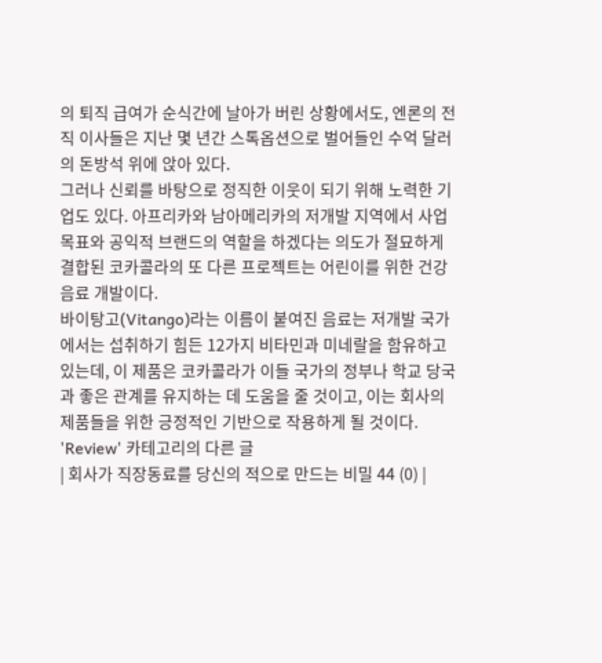의 퇴직 급여가 순식간에 날아가 버린 상황에서도, 엔론의 전직 이사들은 지난 몇 년간 스톡옵션으로 벌어들인 수억 달러의 돈방석 위에 앉아 있다.
그러나 신뢰를 바탕으로 정직한 이웃이 되기 위해 노력한 기업도 있다. 아프리카와 남아메리카의 저개발 지역에서 사업 목표와 공익적 브랜드의 역할을 하겠다는 의도가 절묘하게 결합된 코카콜라의 또 다른 프로젝트는 어린이를 위한 건강음료 개발이다.
바이탕고(Vitango)라는 이름이 붙여진 음료는 저개발 국가에서는 섭취하기 힘든 12가지 비타민과 미네랄을 함유하고 있는데, 이 제품은 코카콜라가 이들 국가의 정부나 학교 당국과 좋은 관계를 유지하는 데 도움을 줄 것이고, 이는 회사의 제품들을 위한 긍정적인 기반으로 작용하게 될 것이다.
'Review' 카테고리의 다른 글
| 회사가 직장동료를 당신의 적으로 만드는 비밀 44 (0) |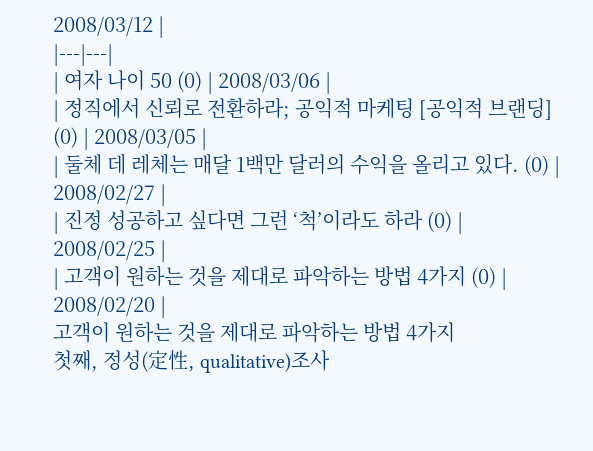2008/03/12 |
|---|---|
| 여자 나이 50 (0) | 2008/03/06 |
| 정직에서 신뢰로 전환하라; 공익적 마케팅 [공익적 브랜딩] (0) | 2008/03/05 |
| 둘체 데 레체는 매달 1백만 달러의 수익을 올리고 있다. (0) | 2008/02/27 |
| 진정 성공하고 싶다면 그런 ‘척’이라도 하라 (0) | 2008/02/25 |
| 고객이 원하는 것을 제대로 파악하는 방법 4가지 (0) | 2008/02/20 |
고객이 원하는 것을 제대로 파악하는 방법 4가지
첫째, 정성(定性, qualitative)조사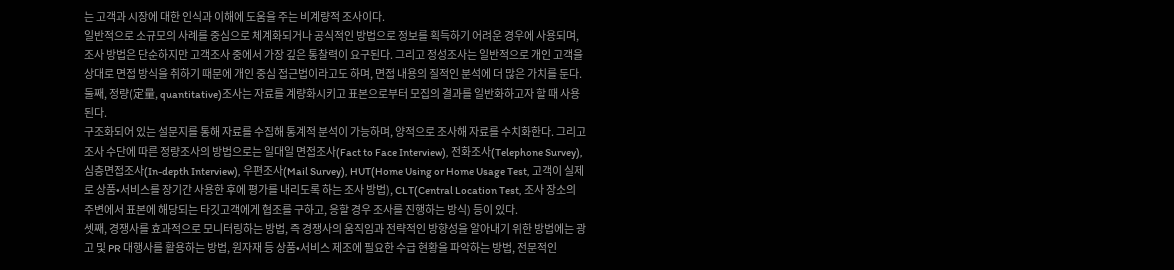는 고객과 시장에 대한 인식과 이해에 도움을 주는 비계량적 조사이다.
일반적으로 소규모의 사례를 중심으로 체계화되거나 공식적인 방법으로 정보를 획득하기 어려운 경우에 사용되며, 조사 방법은 단순하지만 고객조사 중에서 가장 깊은 통찰력이 요구된다. 그리고 정성조사는 일반적으로 개인 고객을 상대로 면접 방식을 취하기 때문에 개인 중심 접근법이라고도 하며, 면접 내용의 질적인 분석에 더 많은 가치를 둔다.
둘째, 정량(定量, quantitative)조사는 자료를 계량화시키고 표본으로부터 모집의 결과를 일반화하고자 할 때 사용된다.
구조화되어 있는 설문지를 통해 자료를 수집해 통계적 분석이 가능하며, 양적으로 조사해 자료를 수치화한다. 그리고 조사 수단에 따른 정량조사의 방법으로는 일대일 면접조사(Fact to Face Interview), 전화조사(Telephone Survey), 심층면접조사(In-depth Interview), 우편조사(Mail Survey), HUT(Home Using or Home Usage Test, 고객이 실제로 상품•서비스를 장기간 사용한 후에 평가를 내리도록 하는 조사 방법), CLT(Central Location Test, 조사 장소의 주변에서 표본에 해당되는 타깃고객에게 협조를 구하고, 응할 경우 조사를 진행하는 방식) 등이 있다.
셋째, 경쟁사를 효과적으로 모니터링하는 방법, 즉 경쟁사의 움직임과 전략적인 방향성을 알아내기 위한 방법에는 광고 및 PR 대행사를 활용하는 방법, 원자재 등 상품•서비스 제조에 필요한 수급 현황을 파악하는 방법, 전문적인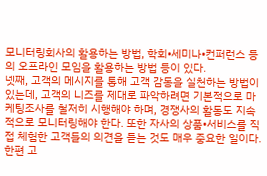모니터링회사의 활용하는 방법, 학회•세미나•컨퍼런스 등의 오프라인 모임을 활용하는 방법 등이 있다.
넷째, 고객의 메시지를 통해 고객 감동을 실천하는 방법이 있는데, 고객의 니즈를 제대로 파악하려면 기본적으로 마케팅조사를 철저히 시행해야 하며, 경쟁사의 활동도 지속적으로 모니터링해야 한다. 또한 자사의 상품•서비스를 직접 체험한 고객들의 의견을 듣는 것도 매우 중요한 일이다. 한편 고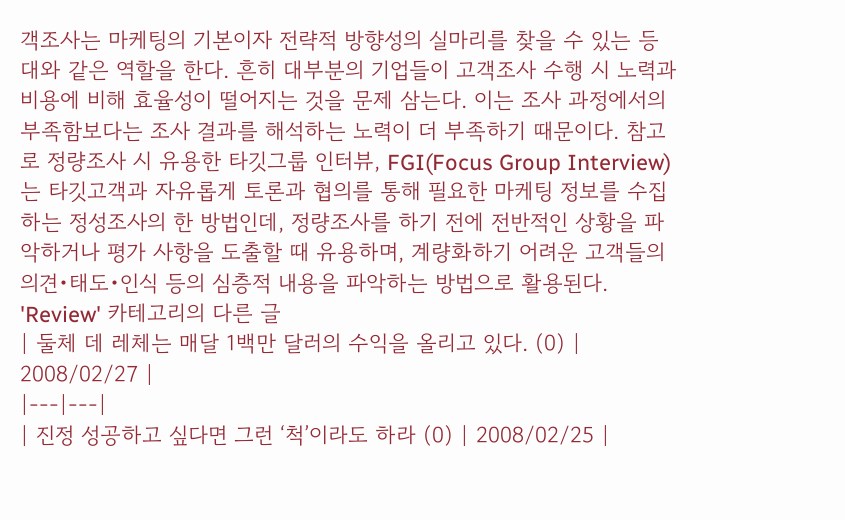객조사는 마케팅의 기본이자 전략적 방향성의 실마리를 찾을 수 있는 등대와 같은 역할을 한다. 흔히 대부분의 기업들이 고객조사 수행 시 노력과 비용에 비해 효율성이 떨어지는 것을 문제 삼는다. 이는 조사 과정에서의 부족함보다는 조사 결과를 해석하는 노력이 더 부족하기 때문이다. 참고로 정량조사 시 유용한 타깃그룹 인터뷰, FGI(Focus Group Interview)는 타깃고객과 자유롭게 토론과 협의를 통해 필요한 마케팅 정보를 수집하는 정성조사의 한 방법인데, 정량조사를 하기 전에 전반적인 상황을 파악하거나 평가 사항을 도출할 때 유용하며, 계량화하기 어려운 고객들의 의견•태도•인식 등의 심층적 내용을 파악하는 방법으로 활용된다.
'Review' 카테고리의 다른 글
| 둘체 데 레체는 매달 1백만 달러의 수익을 올리고 있다. (0) | 2008/02/27 |
|---|---|
| 진정 성공하고 싶다면 그런 ‘척’이라도 하라 (0) | 2008/02/25 |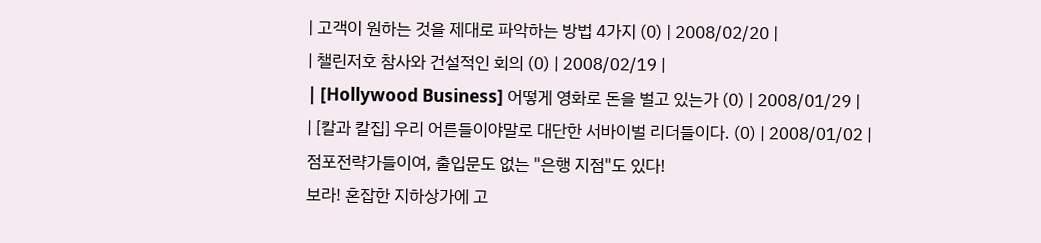| 고객이 원하는 것을 제대로 파악하는 방법 4가지 (0) | 2008/02/20 |
| 챌린저호 참사와 건설적인 회의 (0) | 2008/02/19 |
| [Hollywood Business] 어떻게 영화로 돈을 벌고 있는가 (0) | 2008/01/29 |
| [칼과 칼집] 우리 어른들이야말로 대단한 서바이벌 리더들이다. (0) | 2008/01/02 |
점포전략가들이여, 출입문도 없는 "은행 지점"도 있다!
보라! 혼잡한 지하상가에 고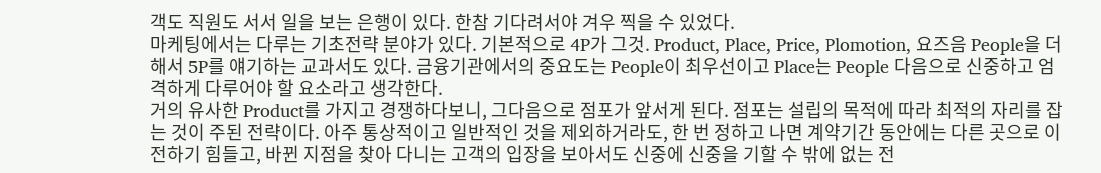객도 직원도 서서 일을 보는 은행이 있다. 한참 기다려서야 겨우 찍을 수 있었다.
마케팅에서는 다루는 기초전략 분야가 있다. 기본적으로 4P가 그것. Product, Place, Price, Plomotion, 요즈음 People을 더해서 5P를 얘기하는 교과서도 있다. 금융기관에서의 중요도는 People이 최우선이고 Place는 People 다음으로 신중하고 엄격하게 다루어야 할 요소라고 생각한다.
거의 유사한 Product를 가지고 경쟁하다보니, 그다음으로 점포가 앞서게 된다. 점포는 설립의 목적에 따라 최적의 자리를 잡는 것이 주된 전략이다. 아주 통상적이고 일반적인 것을 제외하거라도, 한 번 정하고 나면 계약기간 동안에는 다른 곳으로 이전하기 힘들고, 바뀐 지점을 찾아 다니는 고객의 입장을 보아서도 신중에 신중을 기할 수 밖에 없는 전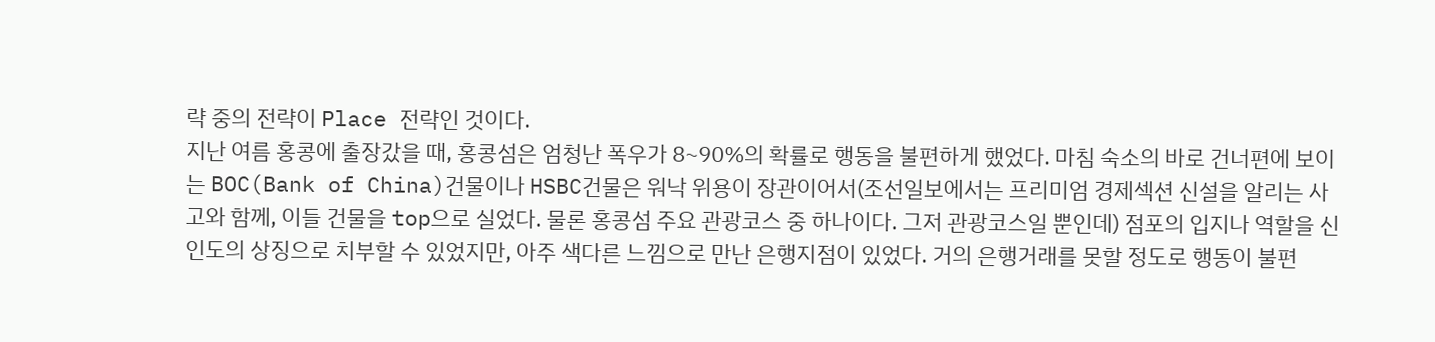략 중의 전략이 Place 전략인 것이다.
지난 여름 홍콩에 출장갔을 때, 홍콩섬은 엄청난 폭우가 8~90%의 확률로 행동을 불편하게 했었다. 마침 숙소의 바로 건너편에 보이는 BOC(Bank of China)건물이나 HSBC건물은 워낙 위용이 장관이어서(조선일보에서는 프리미엄 경제섹션 신설을 알리는 사고와 함께, 이들 건물을 top으로 실었다. 물론 홍콩섬 주요 관광코스 중 하나이다. 그저 관광코스일 뿐인데) 점포의 입지나 역할을 신인도의 상징으로 치부할 수 있었지만, 아주 색다른 느낌으로 만난 은행지점이 있었다. 거의 은행거래를 못할 정도로 행동이 불편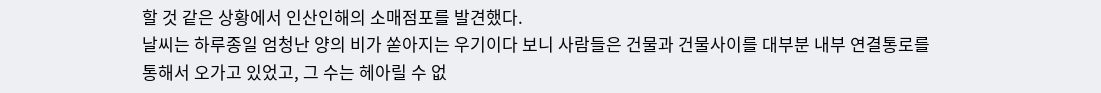할 것 같은 상황에서 인산인해의 소매점포를 발견했다.
날씨는 하루종일 엄청난 양의 비가 쏟아지는 우기이다 보니 사람들은 건물과 건물사이를 대부분 내부 연결통로를 통해서 오가고 있었고, 그 수는 헤아릴 수 없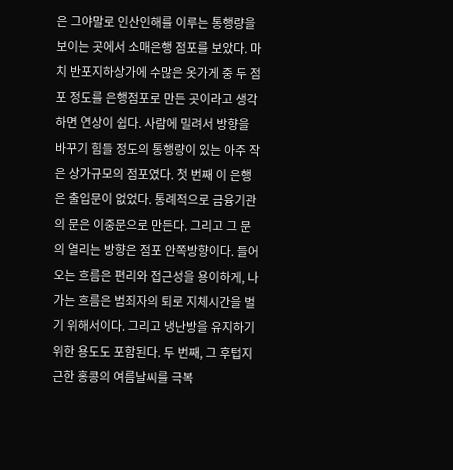은 그야말로 인산인해를 이루는 통행량을 보이는 곳에서 소매은행 점포를 보았다. 마치 반포지하상가에 수많은 옷가게 중 두 점포 정도를 은행점포로 만든 곳이라고 생각하면 연상이 쉽다. 사람에 밀려서 방향을 바꾸기 힘들 정도의 통행량이 있는 아주 작은 상가규모의 점포였다. 첫 번째 이 은행은 출입문이 없었다. 통례적으로 금융기관의 문은 이중문으로 만든다. 그리고 그 문의 열리는 방향은 점포 안쪽방향이다. 들어오는 흐름은 편리와 접근성을 용이하게, 나가는 흐름은 범죄자의 퇴로 지체시간을 벌기 위해서이다. 그리고 냉난방을 유지하기 위한 용도도 포함된다. 두 번째, 그 후텁지근한 홍콩의 여름날씨를 극복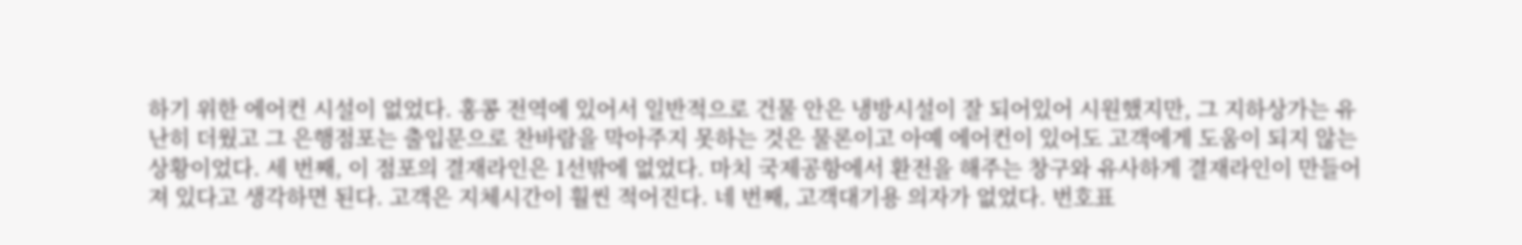하기 위한 에어컨 시설이 없었다. 홍콩 전역에 있어서 일반적으로 건물 안은 냉방시설이 잘 되어있어 시원했지만, 그 지하상가는 유난히 더웠고 그 은행점포는 출입문으로 찬바람을 막아주지 못하는 것은 물론이고 아예 에어컨이 있어도 고객에게 도움이 되지 않는 상황이었다. 세 번째, 이 점포의 결재라인은 1선밖에 없었다. 마치 국제공항에서 환전을 해주는 창구와 유사하게 결재라인이 만들어져 있다고 생각하면 된다. 고객은 지체시간이 훨씬 적어진다. 네 번째, 고객대기용 의자가 없었다. 번호표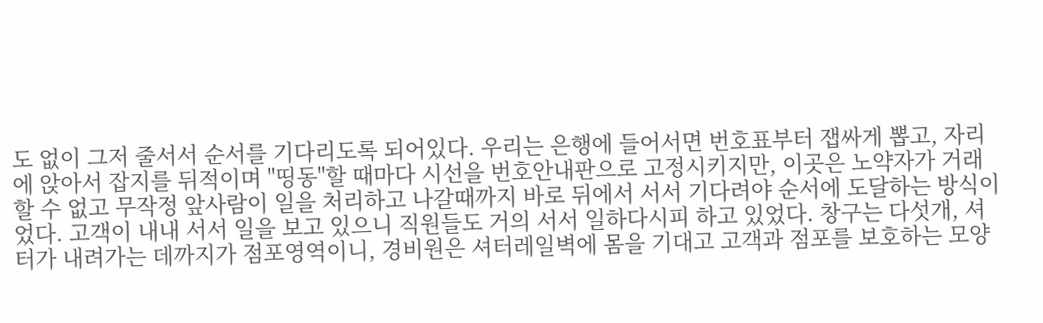도 없이 그저 줄서서 순서를 기다리도록 되어있다. 우리는 은행에 들어서면 번호표부터 잽싸게 뽑고, 자리에 앉아서 잡지를 뒤적이며 "띵동"할 때마다 시선을 번호안내판으로 고정시키지만, 이곳은 노약자가 거래할 수 없고 무작정 앞사람이 일을 처리하고 나갈때까지 바로 뒤에서 서서 기다려야 순서에 도달하는 방식이었다. 고객이 내내 서서 일을 보고 있으니 직원들도 거의 서서 일하다시피 하고 있었다. 창구는 다섯개, 셔터가 내려가는 데까지가 점포영역이니, 경비원은 셔터레일벽에 몸을 기대고 고객과 점포를 보호하는 모양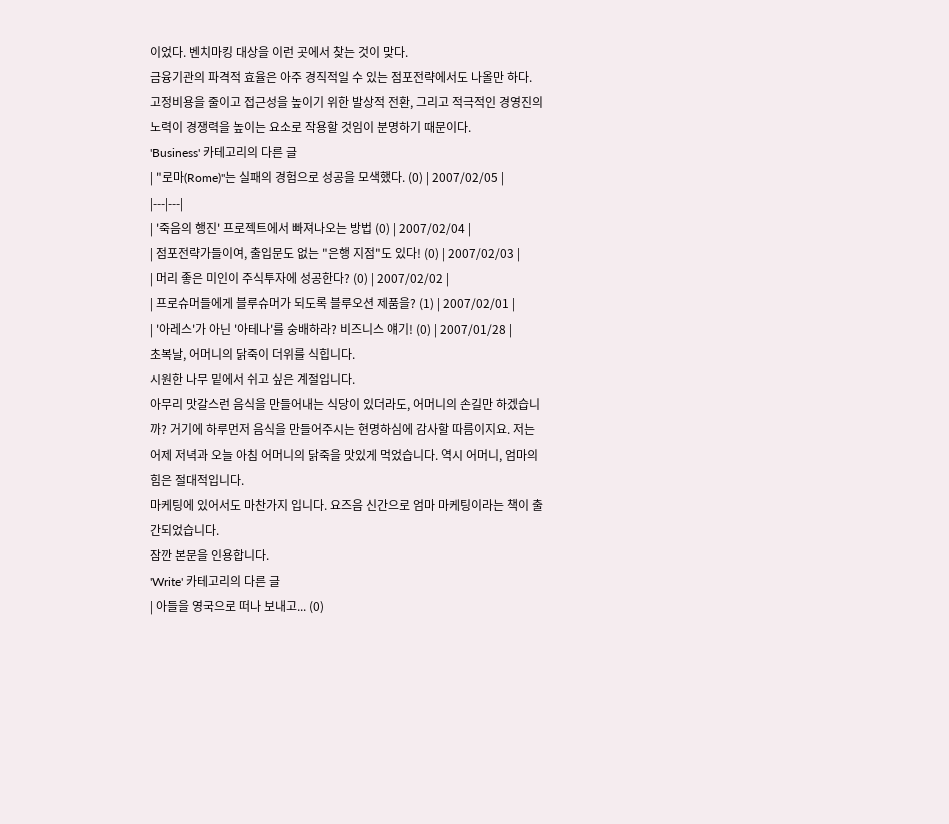이었다. 벤치마킹 대상을 이런 곳에서 찾는 것이 맞다.
금융기관의 파격적 효율은 아주 경직적일 수 있는 점포전략에서도 나올만 하다. 고정비용을 줄이고 접근성을 높이기 위한 발상적 전환, 그리고 적극적인 경영진의 노력이 경쟁력을 높이는 요소로 작용할 것임이 분명하기 때문이다.
'Business' 카테고리의 다른 글
| "로마(Rome)"는 실패의 경험으로 성공을 모색했다. (0) | 2007/02/05 |
|---|---|
| '죽음의 행진' 프로젝트에서 빠져나오는 방법 (0) | 2007/02/04 |
| 점포전략가들이여, 출입문도 없는 "은행 지점"도 있다! (0) | 2007/02/03 |
| 머리 좋은 미인이 주식투자에 성공한다? (0) | 2007/02/02 |
| 프로슈머들에게 블루슈머가 되도록 블루오션 제품을? (1) | 2007/02/01 |
| '아레스'가 아닌 '아테나'를 숭배하라? 비즈니스 얘기! (0) | 2007/01/28 |
초복날, 어머니의 닭죽이 더위를 식힙니다.
시원한 나무 밑에서 쉬고 싶은 계절입니다.
아무리 맛갈스런 음식을 만들어내는 식당이 있더라도, 어머니의 손길만 하겠습니까? 거기에 하루먼저 음식을 만들어주시는 현명하심에 감사할 따름이지요. 저는 어제 저녁과 오늘 아침 어머니의 닭죽을 맛있게 먹었습니다. 역시 어머니, 엄마의 힘은 절대적입니다.
마케팅에 있어서도 마찬가지 입니다. 요즈음 신간으로 엄마 마케팅이라는 책이 출간되었습니다.
잠깐 본문을 인용합니다.
'Write' 카테고리의 다른 글
| 아들을 영국으로 떠나 보내고... (0)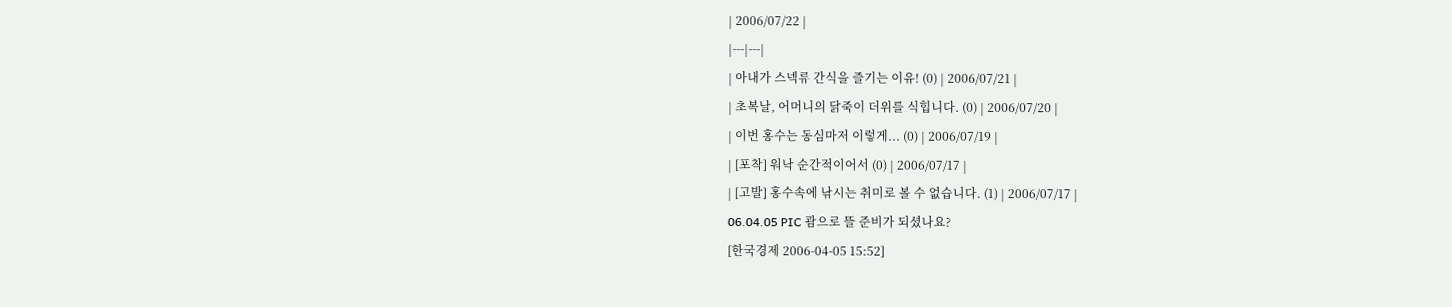| 2006/07/22 |
|---|---|
| 아내가 스넥류 간식을 즐기는 이유! (0) | 2006/07/21 |
| 초복날, 어머니의 닭죽이 더위를 식힙니다. (0) | 2006/07/20 |
| 이번 홍수는 동심마저 이렇게... (0) | 2006/07/19 |
| [포착] 워낙 순간적이어서 (0) | 2006/07/17 |
| [고발] 홍수속에 낚시는 취미로 볼 수 없습니다. (1) | 2006/07/17 |
06.04.05 PIC 괌으로 뜰 준비가 되셨나요?
[한국경제 2006-04-05 15:52]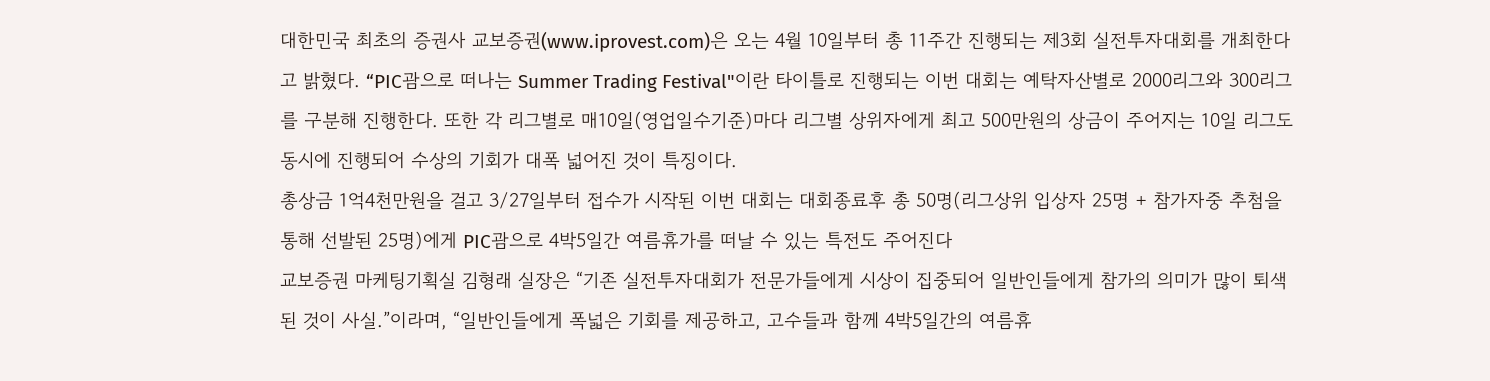대한민국 최초의 증권사 교보증권(www.iprovest.com)은 오는 4월 10일부터 총 11주간 진행되는 제3회 실전투자대회를 개최한다고 밝혔다. “PIC괌으로 떠나는 Summer Trading Festival"이란 타이틀로 진행되는 이번 대회는 예탁자산별로 2000리그와 300리그를 구분해 진행한다. 또한 각 리그별로 매10일(영업일수기준)마다 리그별 상위자에게 최고 500만원의 상금이 주어지는 10일 리그도 동시에 진행되어 수상의 기회가 대폭 넓어진 것이 특징이다.
총상금 1억4천만원을 걸고 3/27일부터 접수가 시작된 이번 대회는 대회종료후 총 50명(리그상위 입상자 25명 + 참가자중 추첨을 통해 선발된 25명)에게 PIC괌으로 4박5일간 여름휴가를 떠날 수 있는 특전도 주어진다
교보증권 마케팅기획실 김형래 실장은 “기존 실전투자대회가 전문가들에게 시상이 집중되어 일반인들에게 참가의 의미가 많이 퇴색된 것이 사실.”이라며, “일반인들에게 폭넓은 기회를 제공하고, 고수들과 함께 4박5일간의 여름휴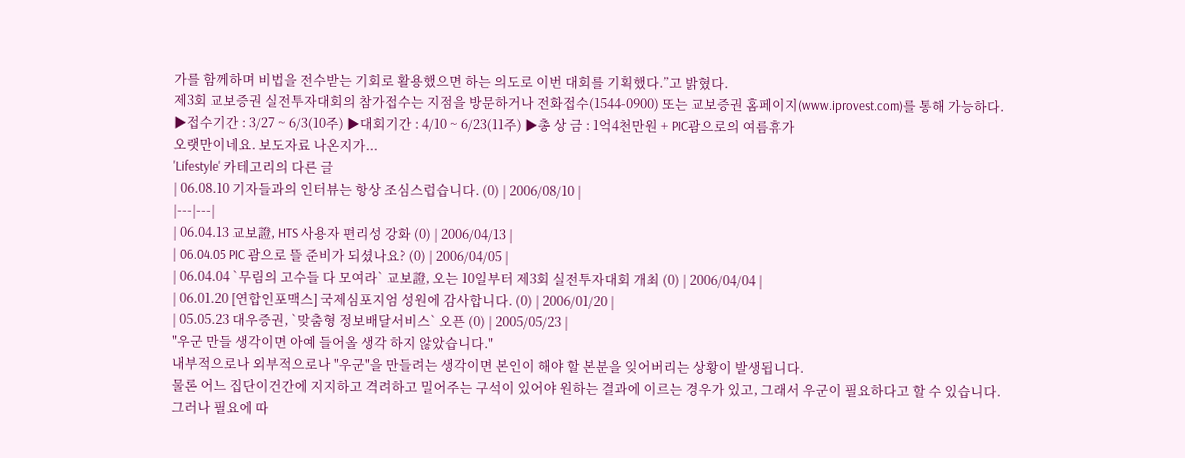가를 함께하며 비법을 전수받는 기회로 활용했으면 하는 의도로 이번 대회를 기획했다.”고 밝혔다.
제3회 교보증권 실전투자대회의 참가접수는 지점을 방문하거나 전화접수(1544-0900) 또는 교보증권 홈페이지(www.iprovest.com)를 통해 가능하다.
▶접수기간 : 3/27 ~ 6/3(10주) ▶대회기간 : 4/10 ~ 6/23(11주) ▶총 상 금 : 1억4천만원 + PIC괌으로의 여름휴가
오랫만이네요. 보도자료 나온지가...
'Lifestyle' 카테고리의 다른 글
| 06.08.10 기자들과의 인터뷰는 항상 조심스럽습니다. (0) | 2006/08/10 |
|---|---|
| 06.04.13 교보證, HTS 사용자 편리성 강화 (0) | 2006/04/13 |
| 06.04.05 PIC 괌으로 뜰 준비가 되셨나요? (0) | 2006/04/05 |
| 06.04.04 `무림의 고수들 다 모여라` 교보證, 오는 10일부터 제3회 실전투자대회 개최 (0) | 2006/04/04 |
| 06.01.20 [연합인포맥스] 국제심포지엄 성원에 감사합니다. (0) | 2006/01/20 |
| 05.05.23 대우증권, `맞춤형 정보배달서비스` 오픈 (0) | 2005/05/23 |
"우군 만들 생각이면 아예 들어올 생각 하지 않았습니다."
내부적으로나 외부적으로나 "우군"을 만들려는 생각이면 본인이 해야 할 본분을 잊어버리는 상황이 발생됩니다.
물론 어느 집단이건간에 지지하고 격려하고 밀어주는 구석이 있어야 원하는 결과에 이르는 경우가 있고, 그래서 우군이 필요하다고 할 수 있습니다.
그러나 필요에 따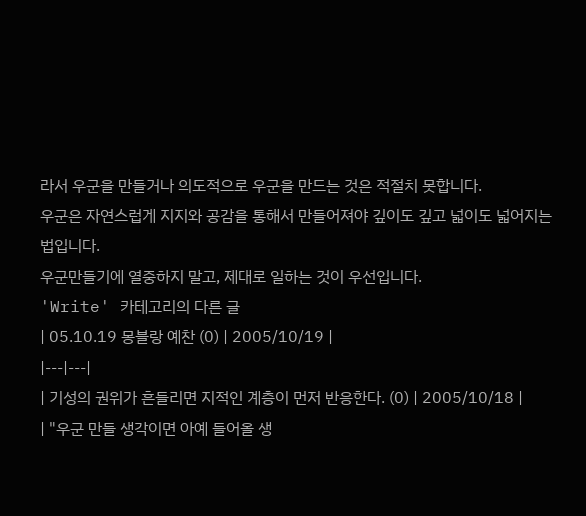라서 우군을 만들거나 의도적으로 우군을 만드는 것은 적절치 못합니다.
우군은 자연스럽게 지지와 공감을 통해서 만들어져야 깊이도 깊고 넓이도 넓어지는 법입니다.
우군만들기에 열중하지 말고, 제대로 일하는 것이 우선입니다.
'Write' 카테고리의 다른 글
| 05.10.19 몽블랑 예찬 (0) | 2005/10/19 |
|---|---|
| 기성의 권위가 흔들리면 지적인 계층이 먼저 반응한다. (0) | 2005/10/18 |
| "우군 만들 생각이면 아예 들어올 생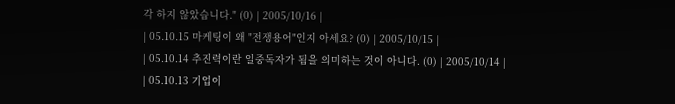각 하지 않았습니다." (0) | 2005/10/16 |
| 05.10.15 마케팅이 왜 "전쟁용어"인지 아세요? (0) | 2005/10/15 |
| 05.10.14 추진력이란 일중독자가 됨을 의미하는 것이 아니다. (0) | 2005/10/14 |
| 05.10.13 기업이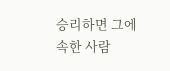승리하면 그에 속한 사람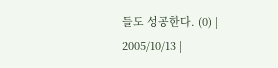들도 성공한다. (0) | 2005/10/13 |